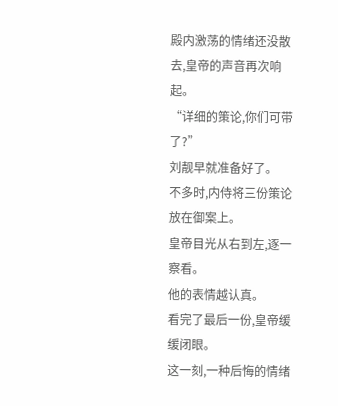殿内激荡的情绪还没散去,皇帝的声音再次响起。
“详细的策论,你们可带了?”
刘靓早就准备好了。
不多时,内侍将三份策论放在御案上。
皇帝目光从右到左,逐一察看。
他的表情越认真。
看完了最后一份,皇帝缓缓闭眼。
这一刻,一种后悔的情绪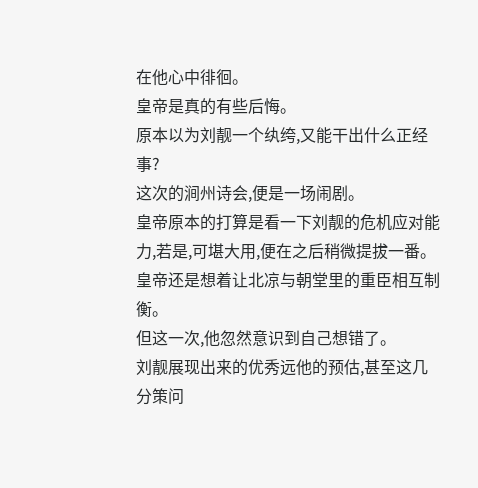在他心中徘徊。
皇帝是真的有些后悔。
原本以为刘靓一个纨绔,又能干出什么正经事?
这次的涧州诗会,便是一场闹剧。
皇帝原本的打算是看一下刘靓的危机应对能力,若是,可堪大用,便在之后稍微提拔一番。
皇帝还是想着让北凉与朝堂里的重臣相互制衡。
但这一次,他忽然意识到自己想错了。
刘靓展现出来的优秀远他的预估,甚至这几分策问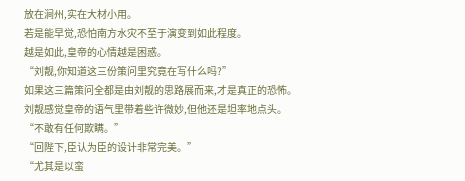放在涧州,实在大材小用。
若是能早觉,恐怕南方水灾不至于演变到如此程度。
越是如此,皇帝的心情越是困惑。
“刘靓,你知道这三份策问里究竟在写什么吗?”
如果这三篇策问全都是由刘靓的思路展而来,才是真正的恐怖。
刘靓感觉皇帝的语气里带着些许微妙,但他还是坦率地点头。
“不敢有任何欺瞒。”
“回陛下,臣认为臣的设计非常完美。”
“尤其是以蛮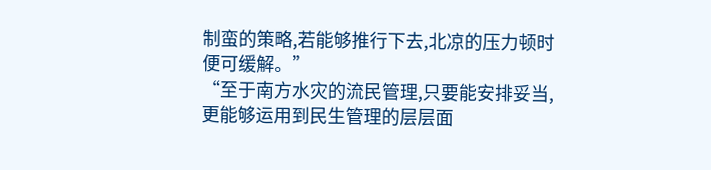制蛮的策略,若能够推行下去,北凉的压力顿时便可缓解。”
“至于南方水灾的流民管理,只要能安排妥当,更能够运用到民生管理的层层面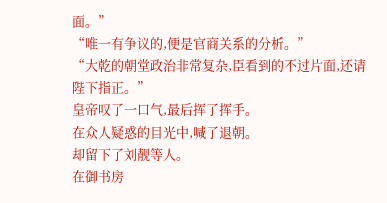面。”
“唯一有争议的,便是官商关系的分析。”
“大乾的朝堂政治非常复杂,臣看到的不过片面,还请陛下指正。”
皇帝叹了一口气,最后挥了挥手。
在众人疑惑的目光中,喊了退朝。
却留下了刘靓等人。
在御书房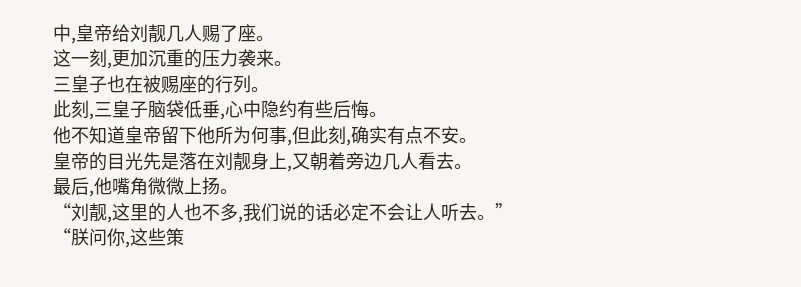中,皇帝给刘靓几人赐了座。
这一刻,更加沉重的压力袭来。
三皇子也在被赐座的行列。
此刻,三皇子脑袋低垂,心中隐约有些后悔。
他不知道皇帝留下他所为何事,但此刻,确实有点不安。
皇帝的目光先是落在刘靓身上,又朝着旁边几人看去。
最后,他嘴角微微上扬。
“刘靓,这里的人也不多,我们说的话必定不会让人听去。”
“朕问你,这些策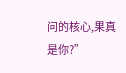问的核心,果真是你?”